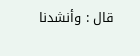قال : وأنشدنا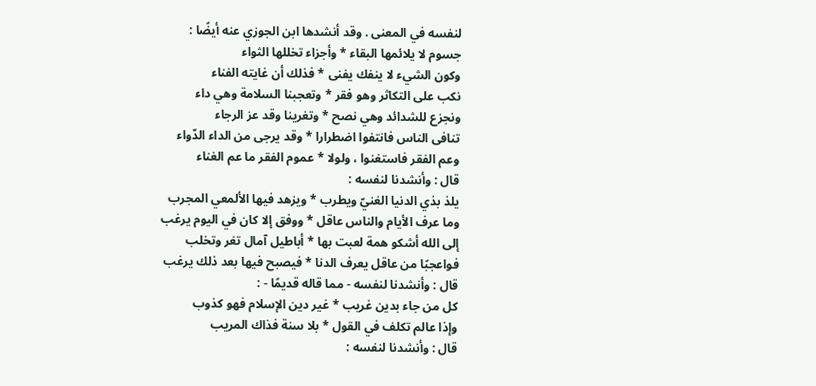لنفسه في المعنى . وقد أنشدها ابن الجوزي عنه أيضًا :
جسوم لا يلائمها البقاء * وأجزاء تخللها الثواء
وكون الشيء لا ينفك يفنى * فذلك أن غايته الفناء
نكب على التكاثر وهو فقر * وتعجبنا السلامة وهي داء
ونجزع للشدائد وهي نصح * وتغرينا وقد عز الرجاء
تنافى الناس فانتفوا اضطرارا * وقد يرجى من الداء الدّواء
وعم الفقر فاستغنوا ، ولولا * عموم الفقر ما عم الغناء
قال : وأنشدنا لنفسه :
يلذ بذي الدنيا الغنيّ ويطرب * ويزهد فيها الألمعي المجرب
وما عرف الأيام والناس عاقل * ووفق إلا كان في اليوم يرغب
إلى الله أشكو همة لعبت بها * أباطيل آمال تغر وتخلب
فواعجبًا من عاقل يعرف الدنا * فيصبح فيها بعد ذلك يرغب
قال : وأنشدنا لنفسه - مما قاله قديمًا - :
كل من جاء بدين غريب * غير دين الإسلام فهو كذوب
وإذا عالم تكلف في القول * بلا سنة فذاك المريب
قال : وأنشدنا لنفسه :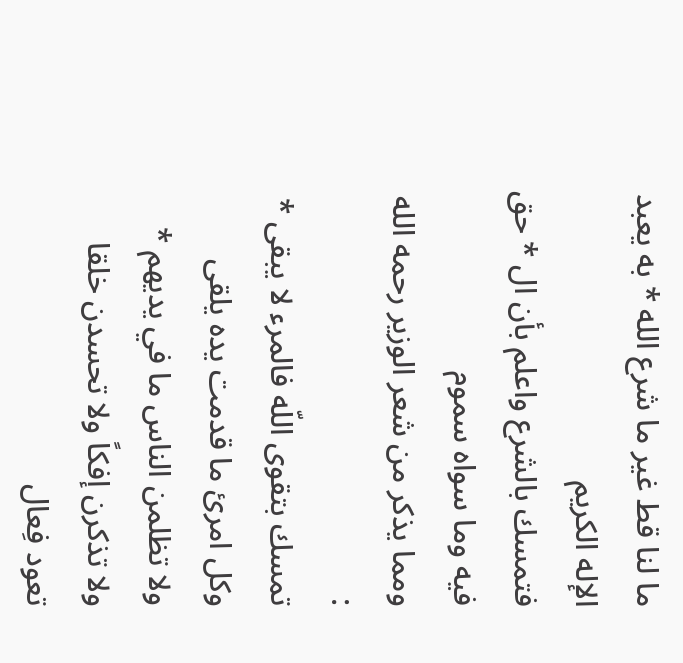ما لنا قط غير ما شرع الله * به يعبد الإله الكريم
فتمسك بالشرع واعلم بأن ال * حق فيه وما سواه سموم
ومما يذكر من شعر الوزير رحمه الله :
تمسك بتقوى اللّه فالمرء لا يبقى * وكل امرئ ما قدمت يده يلقى
ولا تظلمن الناس ما في يديهم * ولا تذكرن إفكاً ولا تحسدن خلقا
تعود فِعال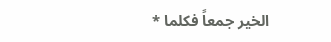الخير جمعاً فكلما *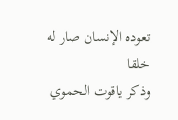تعوده الإنسان صار له خلقا
وذكر ياقوت الحموي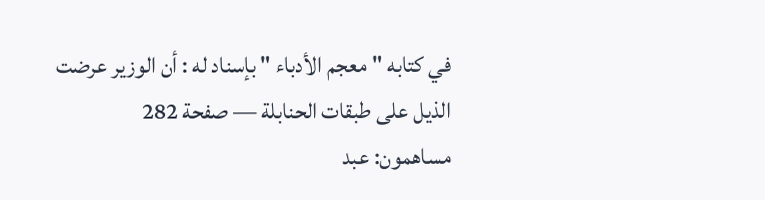في كتابه " معجم الأدباء " بإسناد له : أن الوزير عرضت
الذيل على طبقات الحنابلة — صفحة 282
مساهمون: عبد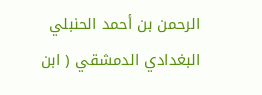الرحمن بن أحمد الحنبلي البغدادي الدمشقي ( ابن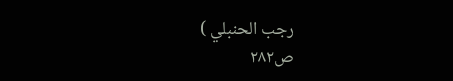رجب الحنبلي )
ص٢٨٢